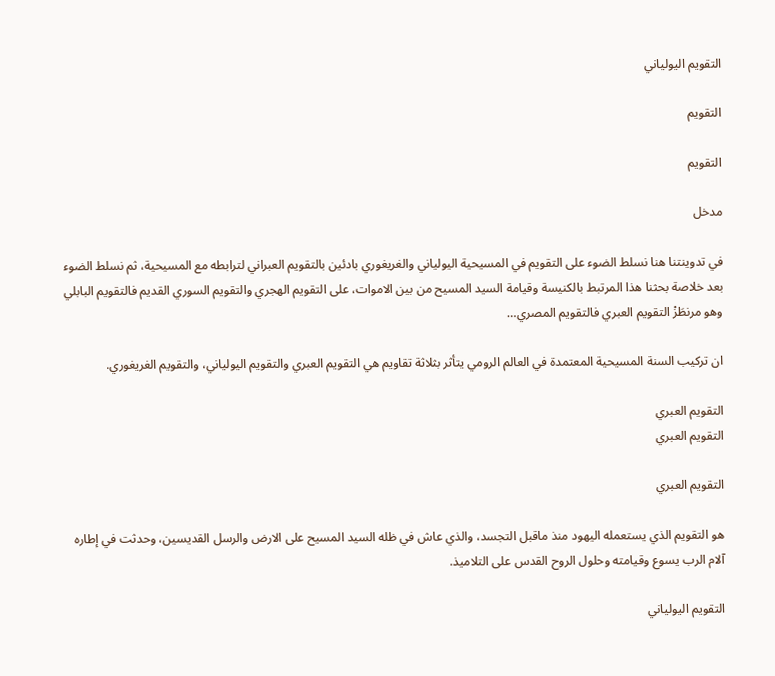التقويم اليولياني

التقويم

التقويم

مدخل

في تدوينتنا هنا نسلط الضوء على التقويم في المسيحية اليولياني والغريغوري بادئين بالتقويم العبراني لترابطه مع المسيحية، ثم نسلط الضوء بعد خلاصة بحثنا هذا المرتبط بالكنيسة وقيامة السيد المسيح من بين الاموات، على التقويم الهجري والتقويم السوري القديم فالتقويم البابلي وهو مرنطَزْ التقويم العبري فالتقويم المصري…

ان تركيب السنة المسيحية المعتمدة في العالم الرومي يتأثر بثلاثة تقاويم هي التقويم العبري والتقويم اليولياني، والتقويم الغريغوري.

التقويم العبري
التقويم العبري

التقويم العبري

هو التقويم الذي يستعمله اليهود منذ ماقبل التجسد، والذي عاش في ظله السيد المسيح على الارض والرسل القديسين، وحدثت في إطاره آلام الرب يسوع وقيامته وحلول الروح القدس على التلاميذ.

التقويم اليولياني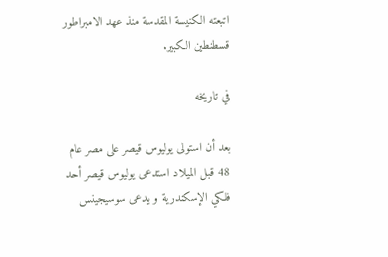اتبعته الكنيسة المقدسة منذ عهد الامبراطور قسطنطين الكبير.

في تاريخه

بعد أن استولى يوليوس قيصر على مصر عام 48 قبل الميلاد استدعى يوليوس قيصر أحد فلكي الإسكندرية و يدعى سوسيجينس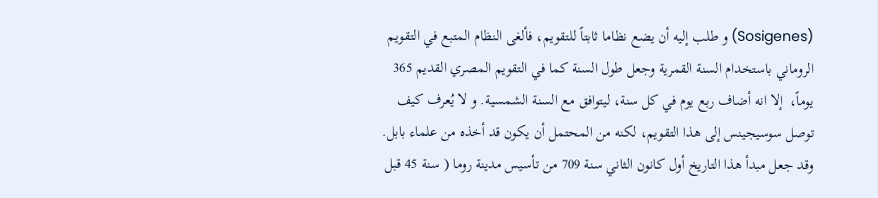(Sosigenes) و طلب إليه أن يضع نظاما ثابتاً للتقويم، فألغى النظام المتبع في التقويم الروماني باستخدام السنة القمرية وجعل طول السنة كما في التقويم المصري القديم 365 يوماً،  إلا انه أضاف ربع يوم في كل سنة، ليتوافق مع السنة الشمسية. و لا يُعرف كيف توصل سوسيجينس إلى هذا التقويم، لكنه من المحتمل أن يكون قد أخذه من علماء بابل. وقد جعل مبدأ هذا التاريخ أول كانون الثاني سنة 709 من تأسيس مدينة روما ( سنة 45 قبل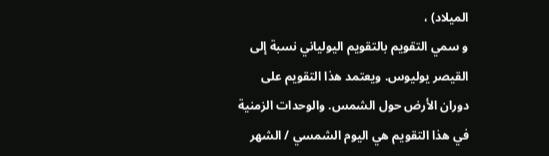الميلاد) ،
و سمي التقويم بالتقويم اليولياني نسبة إلى القيصر يوليوس. ويعتمد هذا التقويم على دوران الأرض حول الشمس. والوحدات الزمنية في هذا التقويم هي اليوم الشمسي / الشهر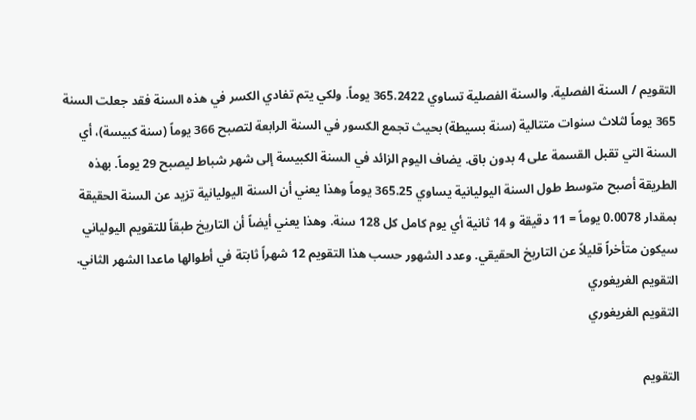التقويم / السنة الفصلية. والسنة الفصلية تساوي 365.2422 يوماً. ولكي يتم تفادي الكسر في هذه السنة فقد جعلت السنة 365 يوماً لثلاث سنوات متتالية (سنة بسيطة) بحيث تجمع الكسور في السنة الرابعة لتصبح 366 يوماً (سنة كبيسة)، أي السنة التي تقبل القسمة على 4 بدون باق. يضاف اليوم الزائد في السنة الكبيسة إلى شهر شباط ليصبح 29 يوماً. بهذه الطريقة أصبح متوسط طول السنة اليوليانية يساوي 365.25 يوماً وهذا يعني أن السنة اليوليانية تزيد عن السنة الحقيقة بمقدار 0.0078 يوماً = 11 دقيقة و 14 ثانية أي يوم كامل كل 128 سنة. وهذا يعني أيضاً أن التاريخ طبقاً للتقويم اليولياني سيكون متأخراً قليلاً عن التاريخ الحقيقي. وعدد الشهور حسب هذا التقويم 12 شهراً ثابتة في أطوالها ماعدا الشهر الثاني.
التقويم الغريغوري
التقويم الغريغوري

التقويم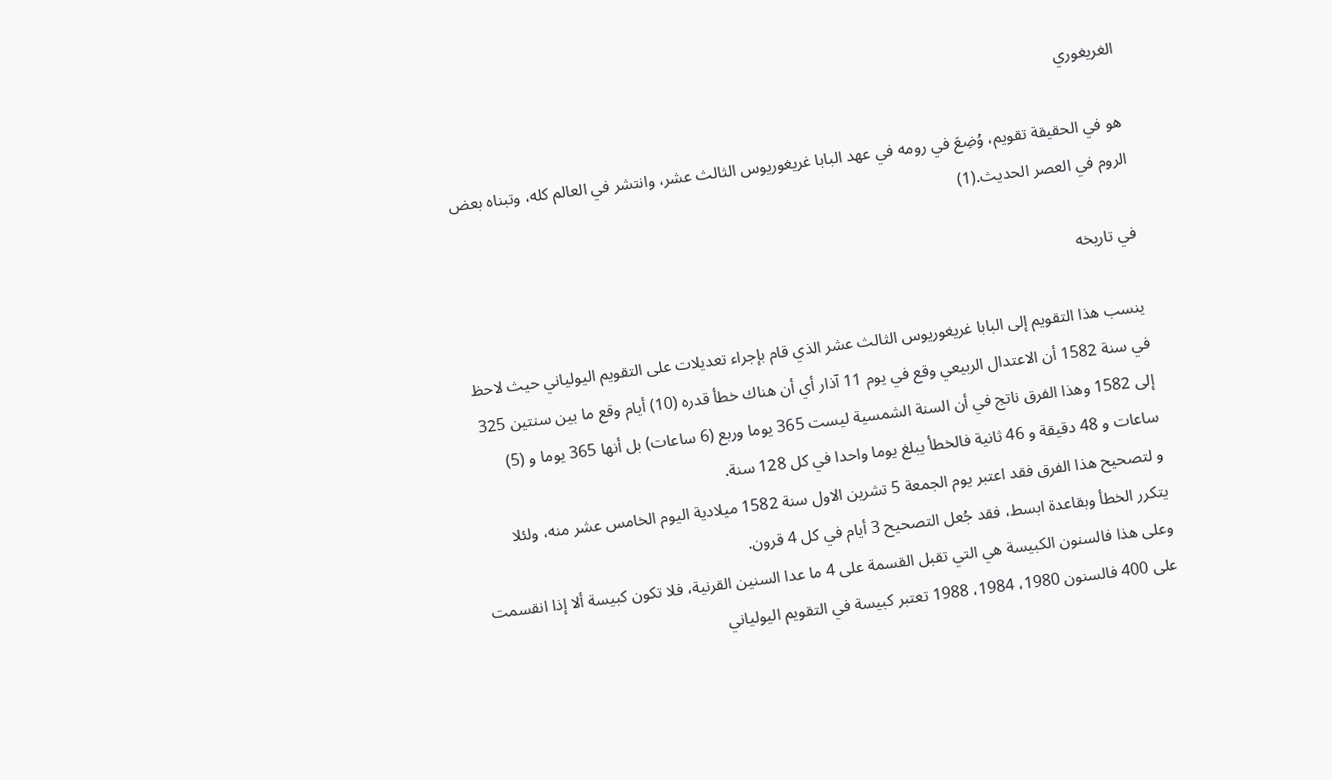الغريغوري

هو في الحقيقة تقويم، وُضِعَ في رومه في عهد البابا غريغوريوس الثالث عشر، وانتشر في العالم كله، وتبناه بعض الروم في العصر الحديث.(1)

في تاريخه

ينسب هذا التقويم إلى البابا غريغوريوس الثالث عشر الذي قام بإجراء تعديلات على التقويم اليولياني حيث لاحظ في سنة 1582 أن الاعتدال الربيعي وقع في يوم 11 آذار أي أن هناك خطأ قدره (10) أيام وقع ما بين سنتين 325 إلى 1582 وهذا الفرق ناتج في أن السنة الشمسية ليست 365 يوما وربع (6 ساعات) بل أنها 365 يوما و (5) ساعات و 48 دقيقة و 46 ثانية فالخطأ يبلغ يوما واحدا في كل 128 سنة.
و لتصحيح هذا الفرق فقد اعتبر يوم الجمعة 5 تشرين الاول سنة 1582 ميلادية اليوم الخامس عشر منه، ولئلا يتكرر الخطأ وبقاعدة ابسط، فقد جُعل التصحيح 3 أيام في كل 4 قرون.
وعلى هذا فالسنون الكبيسة هي التي تقبل القسمة على 4 ما عدا السنين القرنية، فلا تكون كبيسة ألا إذا انقسمت على 400 فالسنون 1980، 1984، 1988 تعتبر كبيسة في التقويم اليولياني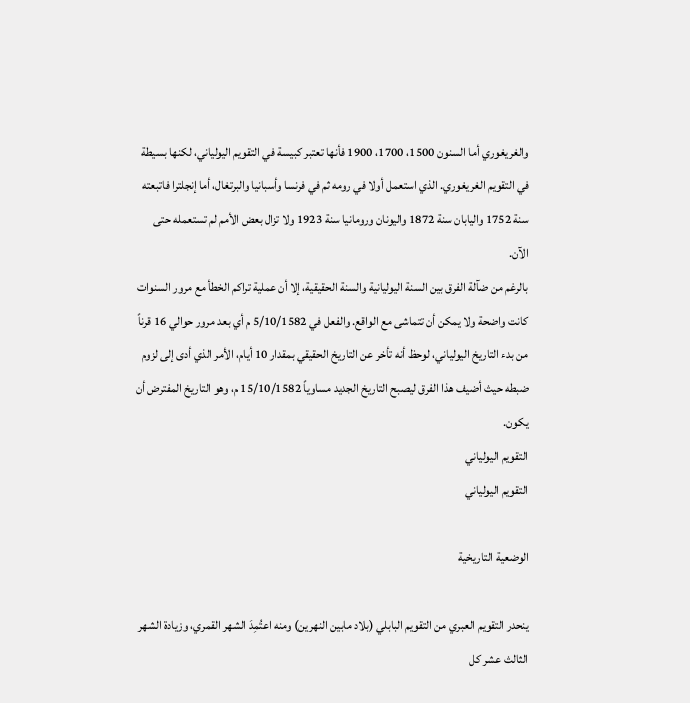والغريغوري أما السنون 1500، 1700، 1900 فأنها تعتبر كبيسة في التقويم اليولياني، لكنها بسيطة في التقويم الغريغوري. الذي استعمل أولا في رومه ثم في فرنسا وأسبانيا والبرتغال، أما إنجلترا فاتبعته سنة 1752 واليابان سنة 1872 واليونان ورومانيا سنة 1923 ولا تزال بعض الأمم لم تستعمله حتى الآن.
بالرغم من ضآلة الفرق بين السنة اليوليانية والسنة الحقيقية، إلا أن عملية تراكم الخطأ مع مرور السنوات كانت واضحة ولا يمكن أن تتماشى مع الواقع. والفعل في 5/10/1582 م أي بعد مرور حوالي 16 قرناً من بدء التاريخ اليولياني، لوحظ أنه تأخر عن التاريخ الحقيقي بمقدار 10 أيام، الأمر الذي أدى إلى لزوم ضبطه حيث أضيف هذا الفرق ليصبح التاريخ الجديد مساوياً 15/10/1582 م، وهو التاريخ المفترض أن يكون.
التقويم اليولياني
التقويم اليولياني

الوضعية التاريخية

ينحدر التقويم العبري من التقويم البابلي (بلاد مابين النهرين) ومنه اعتُمِدَ الشهر القمري، وزيادة الشهر الثالث عشر كل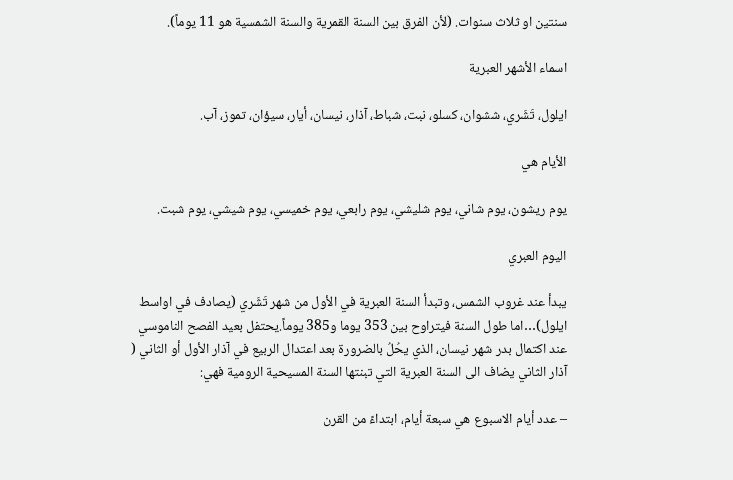سنتين او ثلاث سنوات. (لأن الفرق بين السنة القمرية والسنة الشمسية هو 11 يوماً).

اسماء الأشهر العبرية

ايلول، تَشَري، ششوان، كسلو، نبت، شباط، آذار، نيسان، أيار، سيؤان، تموز، آب.

الأيام هي

يوم ريشون، يوم شاني، يوم شليشي، يوم رابعي، يوم خميسي، يوم شيشي، يوم شبت.

اليوم العبري

يبدأ عند غروب الشمس، وتبدأ السنة العبرية في الأول من شهر تَشَري (يصادف في اواسط ايلول)…اما طول السنة فيتراوح بين 353 يوما و385 يوماً.يحتفل بعيد الفصح الناموسي عند اكتمال بدر شهر نيسان، الذي يحُلُ بالضرورة بعد اعتدال الربيع في آذار الأول أو الثاني ( آذار الثاني يضاف الى السنة العبرية التي تبنتها السنة المسيحية الرومية فهي:

– عدد أيام الاسبوع هي سبعة أيام، ابتداءً من القرن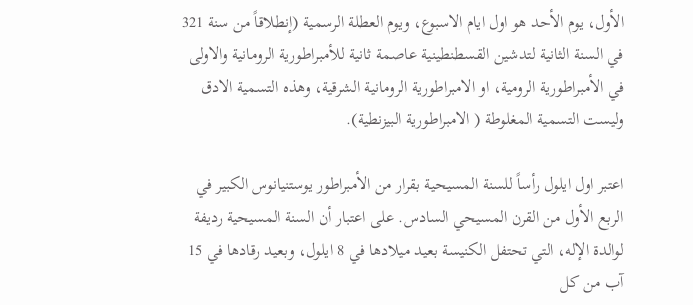الأول، يوم الأحد هو اول ايام الاسبوع، ويوم العطلة الرسمية (إنطلاقاً من سنة 321 في السنة الثانية لتدشين القسطنطينية عاصمة ثانية للأمبراطورية الرومانية والاولى في الأمبراطورية الرومية، او الامبراطورية الرومانية الشرقية، وهذه التسمية الادق وليست التسمية المغلوطة ( الامبراطورية البيزنطية).

اعتبر اول ايلول رأساً للسنة المسيحية بقرار من الأمبراطور يوستنيانوس الكبير في الربع الأول من القرن المسيحي السادس. على اعتبار أن السنة المسيحية رديفة لوالدة الإله، التي تحتفل الكنيسة بعيد ميلادها في 8 ايلول، وبعيد رقادها في 15 آب من كل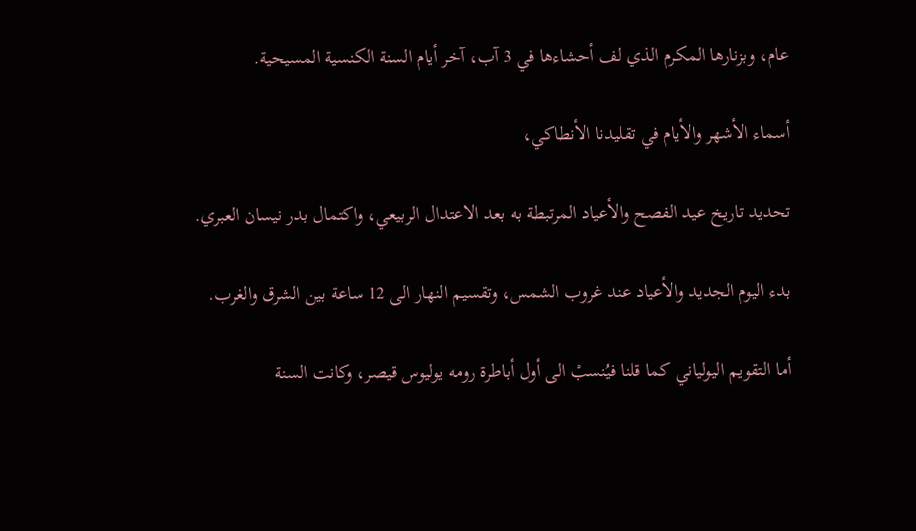عام، وبزنارها المكرم الذي لف أحشاءها في 3 آب، آخر أيام السنة الكنسية المسيحية.

أسماء الأشهر والأيام في تقليدنا الأنطاكي،

تحديد تاريخ عيد الفصح والأعياد المرتبطة به بعد الاعتدال الربيعي، واكتمال بدر نيسان العبري.

بدء اليوم الجديد والأعياد عند غروب الشمس، وتقسيم النهار الى 12 ساعة بين الشرق والغرب.

أما التقويم اليولياني كما قلنا فيُنسبْ الى أول أباطرة رومه يوليوس قيصر، وكانت السنة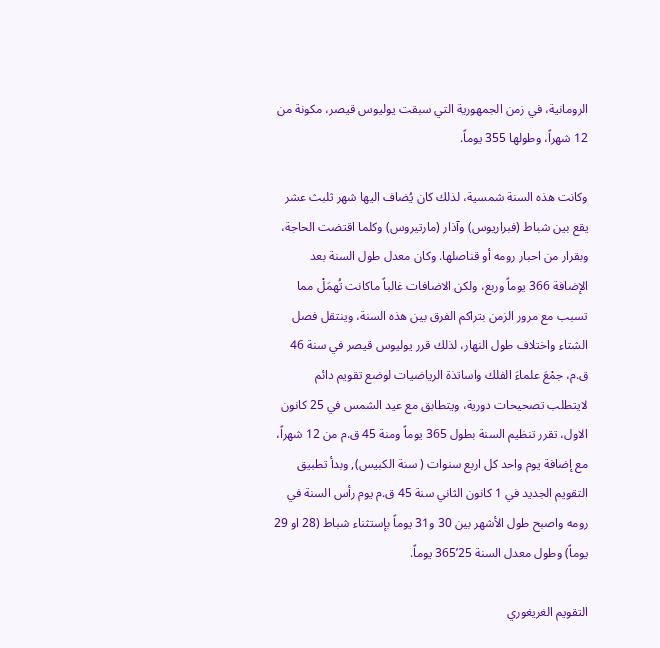الرومانية، في زمن الجمهورية التي سبقت يوليوس قيصر، مكونة من 12 شهراً، وطولها 355 يوماً.

وكانت هذه السنة شمسية، لذلك كان يُضاف اليها شهر ثلبث عشر يقع بين شباط (فبراريوس) وآذار (مارتيروس) وكلما اقتضت الحاجة، وبقرار من احبار رومه أو قناصلها. وكان معدل طول السنة بعد الإضافة 366 يوماً وربع، ولكن الاضافات غالباً ماكانت تُهمَلْ مما تسبب مع مرور الزمن بتراكم الفرق بين هذه السنة، وينتقل فصل الشتاء واختلاف طول النهار، لذلك قرر يوليوس قيصر في سنة 46 ق.م، جمْعَ علماءَ الفلك واساتذة الرياضيات لوضع تقويم دائم لايتطلب تصحيحات دورية، ويتطابق مع عيد الشمس في 25 كانون الاول، تقرر تنظيم السنة بطول 365 يوماً ومنة 45 ق.م من 12 شهراً، مع إضافة يوم واحد كل اربع سنوات ( سنة الكبيس), وبدأ تطبيق التقويم الجديد في 1 كانون الثاني سنة 45 ق.م يوم رأس السنة في رومه واصبح طول الأشهر بين 30 و31 يوماً بإستثناء شباط (28 او 29 يوماً) وطول معدل السنة 25’365 يوماً.

التقويم الغريغوري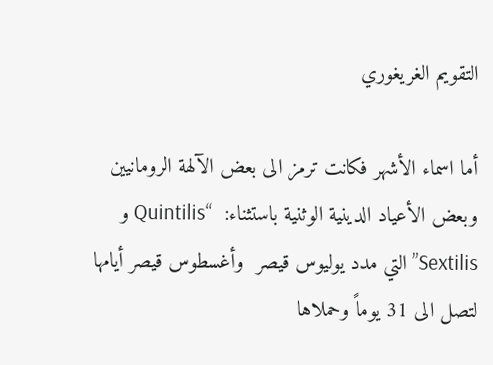التقويم الغريغوري

أما اسماء الأشهر فكانت ترمز الى بعض الآلهة الرومانيين وبعض الأعياد الدينية الوثنية باستثناء:  “Quintilis و Sextilis” التي مدد يوليوس قيصر  وأغسطوس قيصر أيامها لتصل الى 31 يوماً وحملاها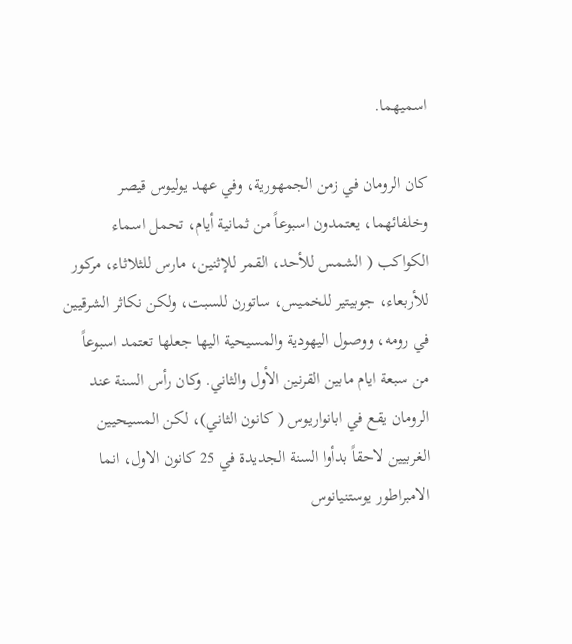اسميهما.

كان الرومان في زمن الجمهورية، وفي عهد يوليوس قيصر وخلفائهما، يعتمدون اسبوعاً من ثمانية أيام، تحمل اسماء الكواكب ( الشمس للأحد، القمر للإثنين، مارس للثلاثاء، مركور للأربعاء، جوبيتير للخميس، ساتورن للسبت، ولكن نكاثر الشرقيين في رومه، ووصول اليهودية والمسيحية اليها جعلها تعتمد اسبوعاً من سبعة ايام مابين القرنين الأول والثاني. وكان رأس السنة عند الرومان يقع في ابانواريوس ( كانون الثاني)، لكن المسيحيين الغربيين لاحقاً بدأوا السنة الجديدة في 25 كانون الاول، انما الامبراطور يوستنيانوس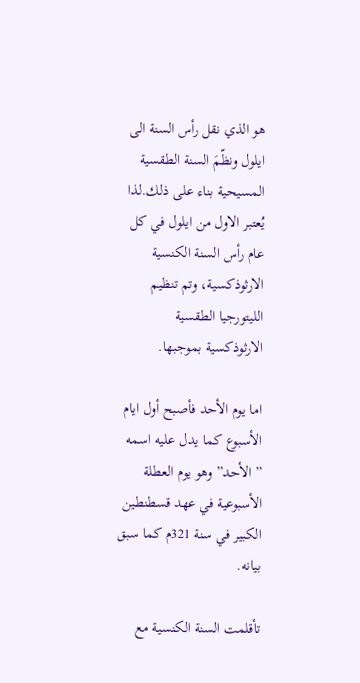هو الذي نقل رأس السنة الى ايلول ونظّمَ السنة الطقسية المسيحية بناء على ذلك.لذا يُعتبر الاول من ايلول في كل عام رأس السنة الكنسية الارثوذكسية، وتم تنظيم الليتورجيا الطقسية الارثوذكسية بموجبها.

اما يوم الأحد فأصبح أول ايام الأسبوع كما يدل عليه اسمه ” الأحد” وهو يوم العطلة الأسبوعية في عهد قسطنطين الكبير في سنة 321م كما سبق بيانه.

تأقلمت السنة الكنسية مع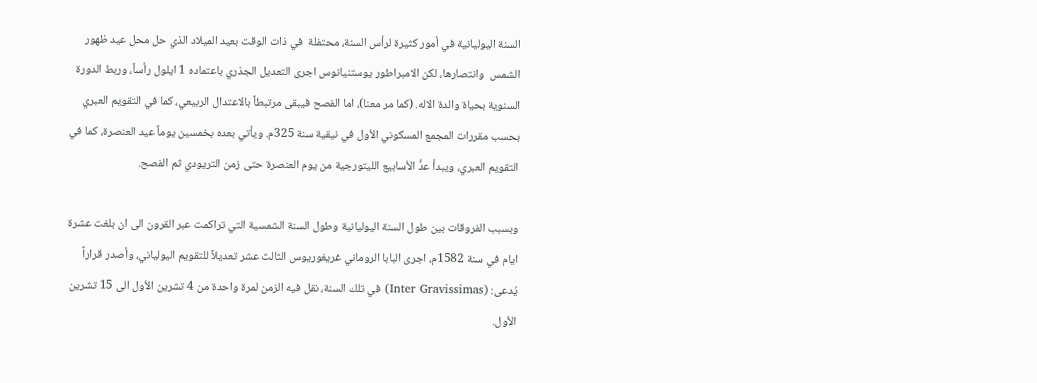السنة اليوليانية في أمور كثيرة لرأس السنة، محتفلة  في ذات الوقت بعيد الميلاد الذي حل محل عيد ظهور الشمس  وانتصارها، لكن الامبراطور يوستنيانوس اجرى التعديل الجذري باعتماده 1 ايلول رأساً، وربط الدورة السنوية بحياة والدة الاله. (كما مر معنا)، اما الفصح فيبقى مرتبطاً بالاعتدال الربيعي، كما في التقويم العبري بحسب مقررات المجمع المسكوني الأول في نيقية سنة 325م. ويأتي بعده بخمسين يوماً عيد العنصرة، كما في التقويم العبري، ويبدأ عدُّ الأسابيع الليتورجية من يوم العنصرة حتى زمن التريودي ثم الفصح.

وبسبب الفروقات بين طول السنة اليوليانية وطول السنة الشمسية التي تراكمت عبر القرون الى ان بلغت عشرة ايام في سنة 1582م، اجرى البابا الروماني غريغوريوس الثالث عشر تعديلاً للتقويم اليولياني، وأصدر قراراً يُدعى: (Inter Gravissimas) في تلك السنة، نقل فيه الزمن لمرة واحدة من 4 تشرين الأول الى 15 تشرين الأول.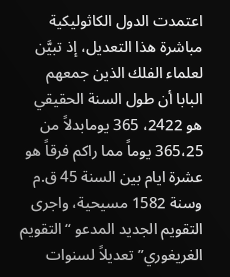اعتمدت الدول الكاثوليكية مباشرة هذا التعديل، إذ تبيَّن لعلماء الفلك الذين جمعهم البابا أن طول السنة الحقيقي هو 2422، 365 يومابدلاً من 365،25 يوماً مما راكم فرقاً هو عشرة ايام بين السنة 45 ق.م وسنة 1582 مسيحية، واجرى التقويم الجديد المدعو “التقويم الغريغوري” تعديلاً لسنوات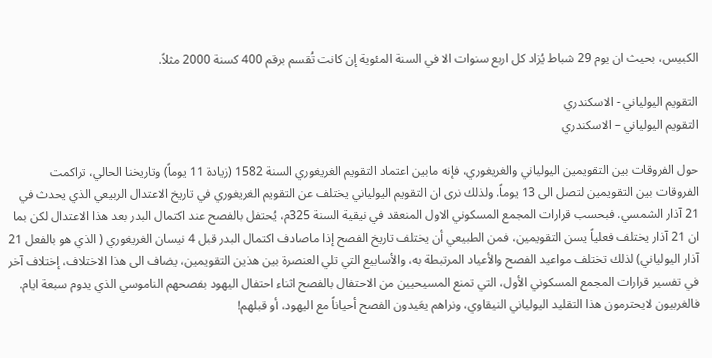الكبيس، بحيث ان يوم 29 شباط يُزاد كل اربع سنوات الا في السنة المئوية إن كانت تُقسم برقم 400 كسنة 2000 مثلاً.

التقويم اليولياني - الاسكندري
التقويم اليولياني – الاسكندري

حول الفروقات بين التقويمين اليولياني والغريغوري، فإنه مابين اعتماد التقويم الغريغوري السنة 1582 (زيادة 11 يوماً) وتاريخنا الحالي، تراكمت الفروقات بين التقويمين لتصل الى 13 يوماً. ولذلك نرى ان التقويم اليولياني يختلف عن التقويم الغريغوري في تاريخ الاعتدال الربيعي الذي يحدث في 21 آذار الشمسي. فبحسب قرارات المجمع المسكوني الاول المنعقد في نيقية السنة 325م، يُحتفل بالفصح عند اكتمال البدر بعد هذا الاعتدال لكن بما ان 21 آذار يختلف فعلياً يسن التقويمين، فمن الطبيعي أن يختلف تاريخ الفصح إذا ماصادف اكتمال البدر قبل 4 نيسان الغريغوري ( الذي هو بالفعل 21 آذار اليولياني) لذلك تختلف مواعيد الفصح والأعياد المرتبطة به، والأسابيع التي تلي العنصرة بين هذين التقويمين، يضاف الى هذا الاختلاف، إختلاف آخر في تفسير قرارات المجمع المسكوني الأول، التي تمنع المسيحيين من الاحتفال بالفصح اثناء احتفال اليهود بفصحهم الناموسي الذي يدوم سبعة ايام. فالغربيون لايحترمون هذا التقليد اليولياني النيقاوي، ونراهم يعَيدون الفصح أحياناً مع اليهود، أو قبلهم!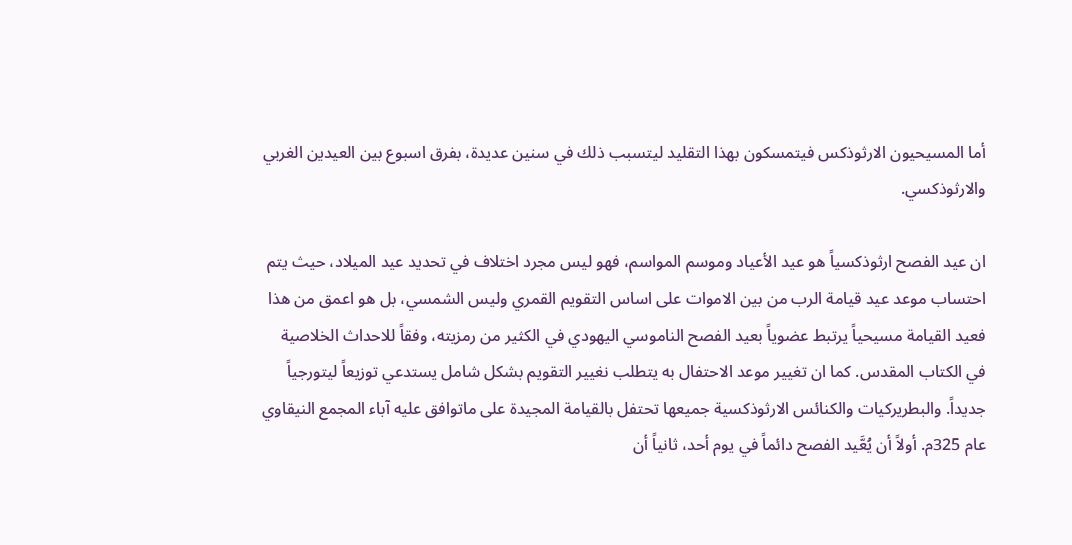أما المسيحيون الارثوذكس فيتمسكون بهذا التقليد ليتسبب ذلك في سنين عديدة، بفرق اسبوع بين العيدين الغربي والارثوذكسي.

ان عيد الفصح ارثوذكسياً هو عيد الأعياد وموسم المواسم، فهو ليس مجرد اختلاف في تحديد عيد الميلاد، حيث يتم احتساب موعد عيد قيامة الرب من بين الاموات على اساس التقويم القمري وليس الشمسي، بل هو اعمق من هذا فعيد القيامة مسيحياً يرتبط عضوياً بعيد الفصح الناموسي اليهودي في الكثير من رمزيته، وفقاً للاحداث الخلاصية في الكتاب المقدس. كما ان تغيير موعد الاحتفال به يتطلب نغيير التقويم بشكل شامل يستدعي توزيعاً ليتورجياً جديداً. والبطريركيات والكنائس الارثوذكسية جميعها تحتفل بالقيامة المجيدة على ماتوافق عليه آباء المجمع النيقاوي عام 325م. أولاً أن يُعَّيد الفصح دائماً في يوم أحد، ثانياً أن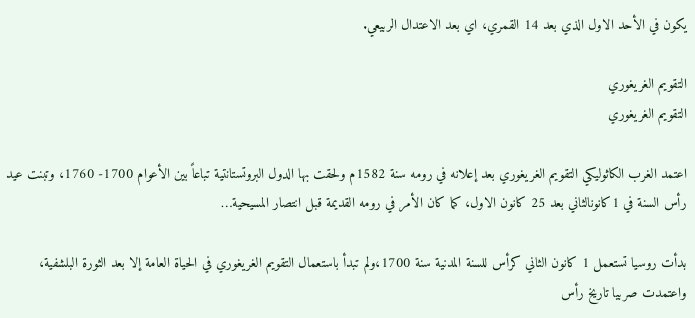يكون في الأحد الاول الذي بعد 14 القمري، اي بعد الاعتدال الربيعي.

التقويم الغريغوري
التقويم الغريغوري

اعتمد الغرب الكاثوليكي التقويم الغريغوري بعد إعلانه في رومه سنة 1582م ولحقت بها الدول البروتستانتية تباعاً بين الأعوام 1700- 1760، وتبنت عيد رأس السنة في 1كانونالثاني بعد 25 كانون الاول، كما كان الأمر في رومه القديمة قبل انتصار المسيحية…

بدأت روسيا تستعمل 1 كانون الثاني كرأس للسنة المدنية سنة 1700،ولم تبدأ باستعمال التقويم الغريغوري في الحياة العامة إلا بعد الثورة البلشفية، واعتمدت صربيا تاريخ رأس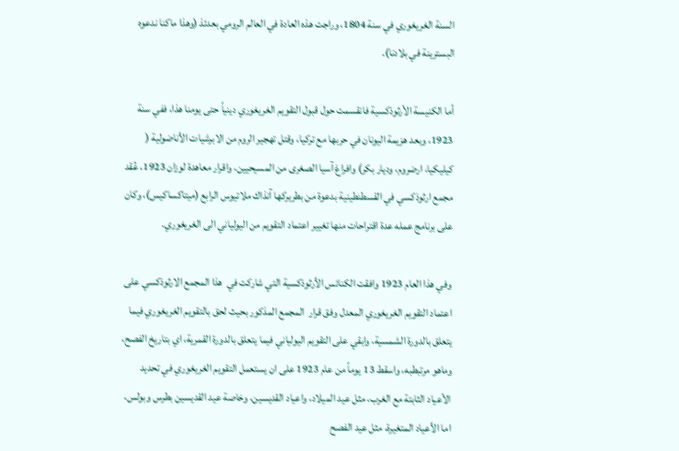السنة الغريغوري في سنة 1804، وراجت هذه العادة في العالم الرومي بعدئذ (وهذا ماكنا ندعوه البسترينة في بلادنا).

أما الكنيسة الأرثوذكسية فانقسمت حول قبول التقويم الغريغوري دينياً حتى يومنا هذا، ففي سنة 1923، وبعد هزيمة اليونان في حربها مع تركيا، وقتل تهجير الروم من الابرشيات الأناضولية ( كيليكيا، ارضروم، وديار بكر) وافراغ آسيا الصغرى من المسيحيين، واقرار معاهدة لوزان 1923، عُقد مجمع ارثوذكسي في القسطنطينية بدعوة من بطريركها آنذاك ملاتيوس الرابع (ميتاكساكيس)، وكان على برنامج عمله عدة اقتراحات منها تغيير اعتماد التقويم من اليولياني الى الغريغوري.

وفي هذا العام 1923 وافقت الكنائس الأرثوذكسية التي شاركت في  هذا المجمع الارثوذكسي على اعتماد التقويم الغريغوري المعدل وفق قرار  المجمع المذكور بحيث لحق بالتقويم الغريغوري فيما يتعلق بالدورة الشمسية، وابقي على التقويم اليولياني فيما يتعلق بالدورة القمرية، اي بتاريخ الفصح، وماهو مرتبطبه، واسقط 13 يوماً من عام 1923 على ان يستعمل التقويم الغريغوري في تحديد الأعياد الثابتة مع الغرب، مثل عيد الميلاد، واعياد القديسين، وخاصة عيد القديسين بطرس وبولس، اما الأعياد المتغيرة، مثل عيد الفصح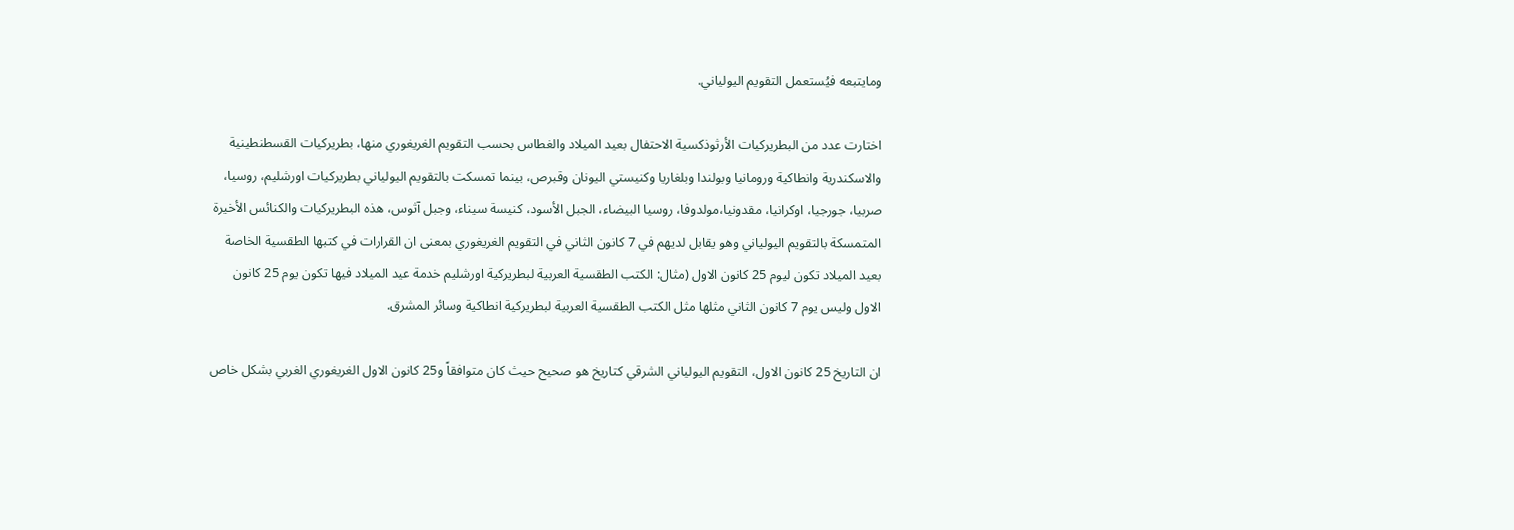ومايتبعه فيُستعمل التقويم اليولياني.

اختارت عدد من البطريركيات الأرثوذكسية الاحتفال بعيد الميلاد والغطاس بحسب التقويم الغريغوري منها، بطريركيات القسطنطينية والاسكندرية وانطاكية ورومانيا وبولندا وبلغاريا وكنيستي اليونان وقبرص، بينما تمسكت بالتقويم اليولياني بطريركيات اورشليم، روسيا، صربيا، جورجيا، اوكرانيا، مقدونيا،مولدوفا، روسيا البيضاء، الجبل الأسود، كنيسة سيناء، وجبل آثوس، هذه البطريركيات والكنائس الأخيرة المتمسكة بالتقويم اليولياني وهو يقابل لديهم في 7 كانون الثاني في التقويم الغريغوري بمعنى ان القرارات في كتبها الطقسية الخاصة بعيد الميلاد تكون ليوم 25 كانون الاول (مثال: الكتب الطقسية العربية لبطريركية اورشليم خدمة عيد الميلاد فيها تكون يوم 25 كانون الاول وليس يوم 7 كانون الثاني مثلها مثل الكتب الطقسية العربية لبطريركية انطاكية وسائر المشرق.

ان التاريخ 25 كانون الاول، التقويم اليولياني الشرقي كتاريخ هو صحيح حيث كان متوافقاً و25 كانون الاول الغريغوري الغربي بشكل خاص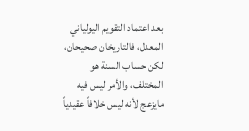بعد اعتماد التقويم اليولياني المعدل، فالتاريخان صحيحان، لكن حساب السنة هو المختلف، والأمر ليس فيه مايزعج لأنه ليس خلافاً عقيدياً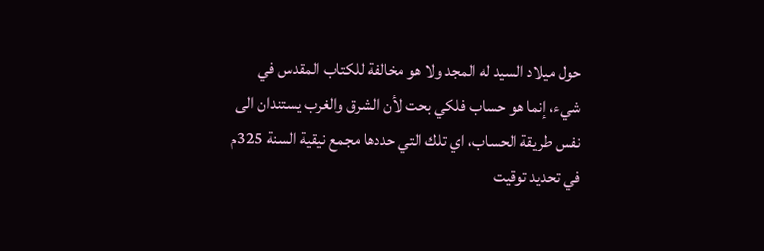حول ميلاد السيد له المجد ولا هو مخالفة للكتاب المقدس في شيء، إنما هو حساب فلكي بحت لأن الشرق والغرب يستندان الى نفس طريقة الحساب، اي تلك التي حددها مجمع نيقية السنة 325م في تحديد توقيت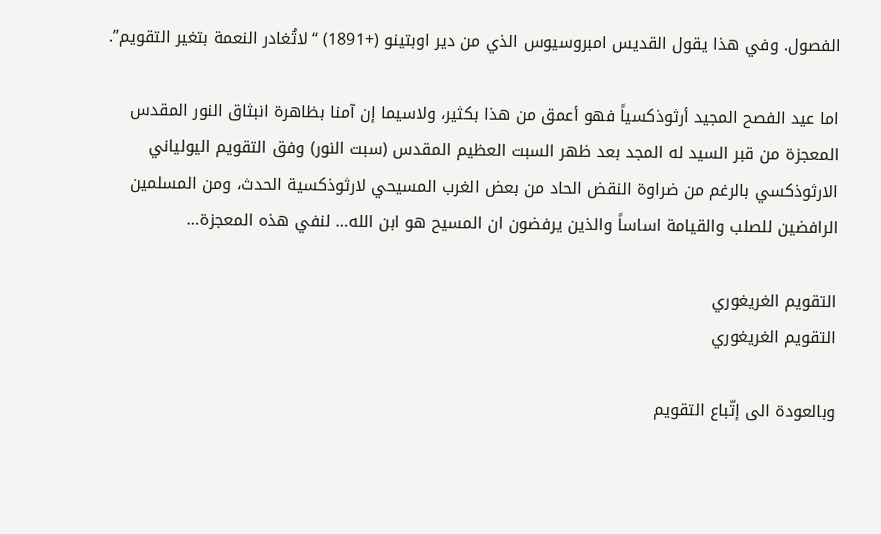الفصول. وفي هذا يقول القديس امبروسيوس الذي من دير اوبتينو (+1891) “لاتُغادر النعمة بتغير التقويم”.

اما عيد الفصح المجيد أرثوذكسياً فهو أعمق من هذا بكثير، ولاسيما إن آمنا بظاهرة انبثاق النور المقدس المعجزة من قبر السيد له المجد بعد ظهر السبت العظيم المقدس (سبت النور) وفق التقويم اليولياني الارثوذكسي بالرغم من ضراوة النقض الحاد من بعض الغرب المسيحي لارثوذكسية الحدث، ومن المسلمين الرافضين للصلب والقيامة اساساً والذين يرفضون ان المسيح هو ابن الله… لنفي هذه المعجزة…

التقويم الغريغوري
التقويم الغريغوري

وبالعودة الى إتّباع التقويم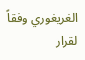الغريغوري وفقاً لقرار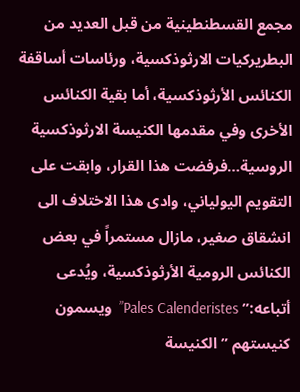مجمع القسطنطينية من قبل العديد من البطريركيات الارثوذكسية، ورئاسات أساقفة الكنائس الأرثوذكسية، أما بقية الكنائس الأخرى وفي مقدمها الكنيسة الارثوذكسية الروسية…فرفضت هذا القرار، وابقت على التقويم اليولياني، وادى هذا الاختلاف الى انشقاق صغير، مازال مستمراً في بعض الكنائس الرومية الأرثوذكسية، ويُدعى أتباعه:” Pales Calenderistes”  ويسمون كنيستهم ” الكنيسة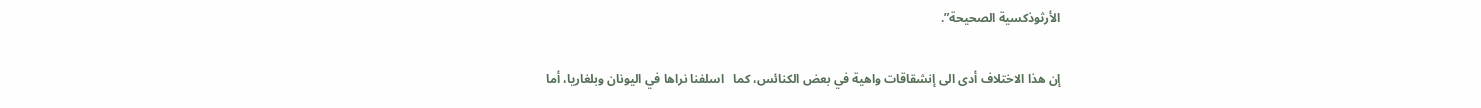الأرثوذكسية الصحيحة”.

إن هذا الاختلاف أدى الى إنشقاقات واهية في بعض الكنائس، كما   اسلفنا نراها في اليونان وبلغاريا، أما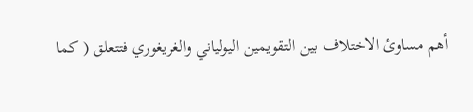أهم مساوئ الاختلاف بين التقويمين اليولياني والغريغوري فتتعلق ( كما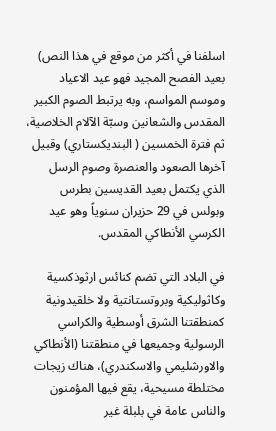اسلفنا في أكثر من موقع في هذا النص) بعيد الفصح المجيد فهو عيد الاعياد وموسم المواسم، وبه يرتبط الصوم الكبير المقدس والشعانين وسبّة الآلام الخلاصية، ثم فترة الخمسين ( البنديكستاري) وقبيل آخرها الصعود والعنصرة وصوم الرسل الذي يكتمل بعيد القديسين بطرس وبولس في 29 حزيران سنوياً وهو عيد الكرسي الأنطاكي المقدس.

في البلاد التي تضم كنائس ارثوذكسية وكاثوليكية وبروتستانتية ولا خلقيدونية كمنطقتنا الشرق أوسطية والكراسي الرسولية وجميعها في منطقتنا (الأنطاكي والاورشليمي والاسكندري)، هناك زيجات مختلطة مسيحية، يقع فيها المؤمنون والناس عامة في بلبلة غير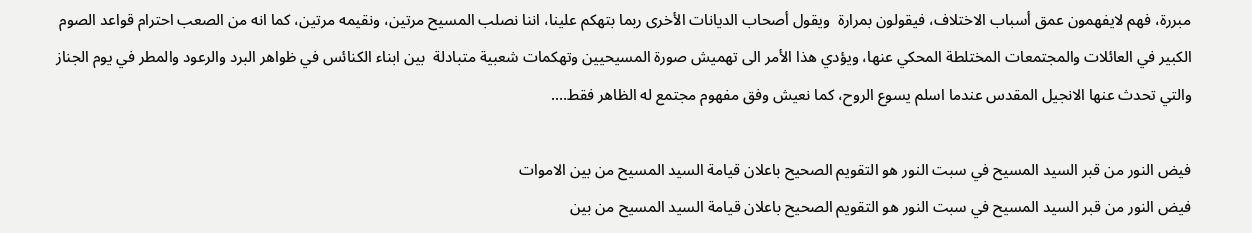مبررة، فهم لايفهمون عمق أسباب الاختلاف، فيقولون بمرارة  ويقول أصحاب الديانات الأخرى ربما بتهكم علينا، اننا نصلب المسيح مرتين، ونقيمه مرتين، كما انه من الصعب احترام قواعد الصوم الكبير في العائلات والمجتمعات المختلطة المحكي عنها، ويؤدي هذا الأمر الى تهميش صورة المسيحيين وتهكمات شعبية متبادلة  بين ابناء الكنائس في ظواهر البرد والرعود والمطر في يوم الجناز والتي تحدث عنها الانجيل المقدس عندما اسلم يسوع الروح، كما نعيش وفق مفهوم مجتمع له الظاهر فقط….

فيض النور من قبر السيد المسيح في سبت النور هو التقويم الصحيح باعلان قيامة السيد المسيح من بين الاموات
فيض النور من قبر السيد المسيح في سبت النور هو التقويم الصحيح باعلان قيامة السيد المسيح من بين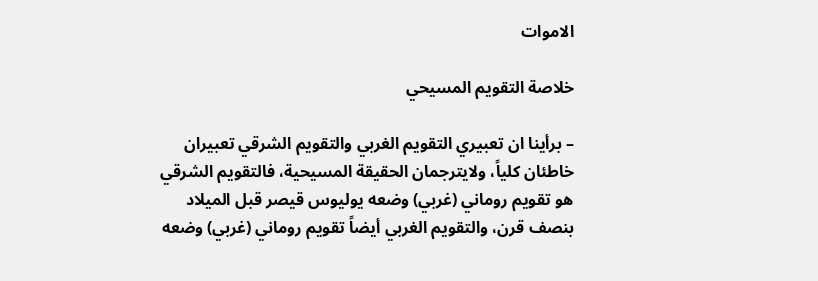الاموات

خلاصة التقويم المسيحي

– برأينا ان تعبيري التقويم الغربي والتقويم الشرقي تعبيران خاطئان كلياً، ولايترجمان الحقيقة المسيحية، فالتقويم الشرقي هو تقويم روماني (غربي) وضعه يوليوس قيصر قبل الميلاد بنصف قرن، والتقويم الغربي أيضاً تقويم روماني (غربي) وضعه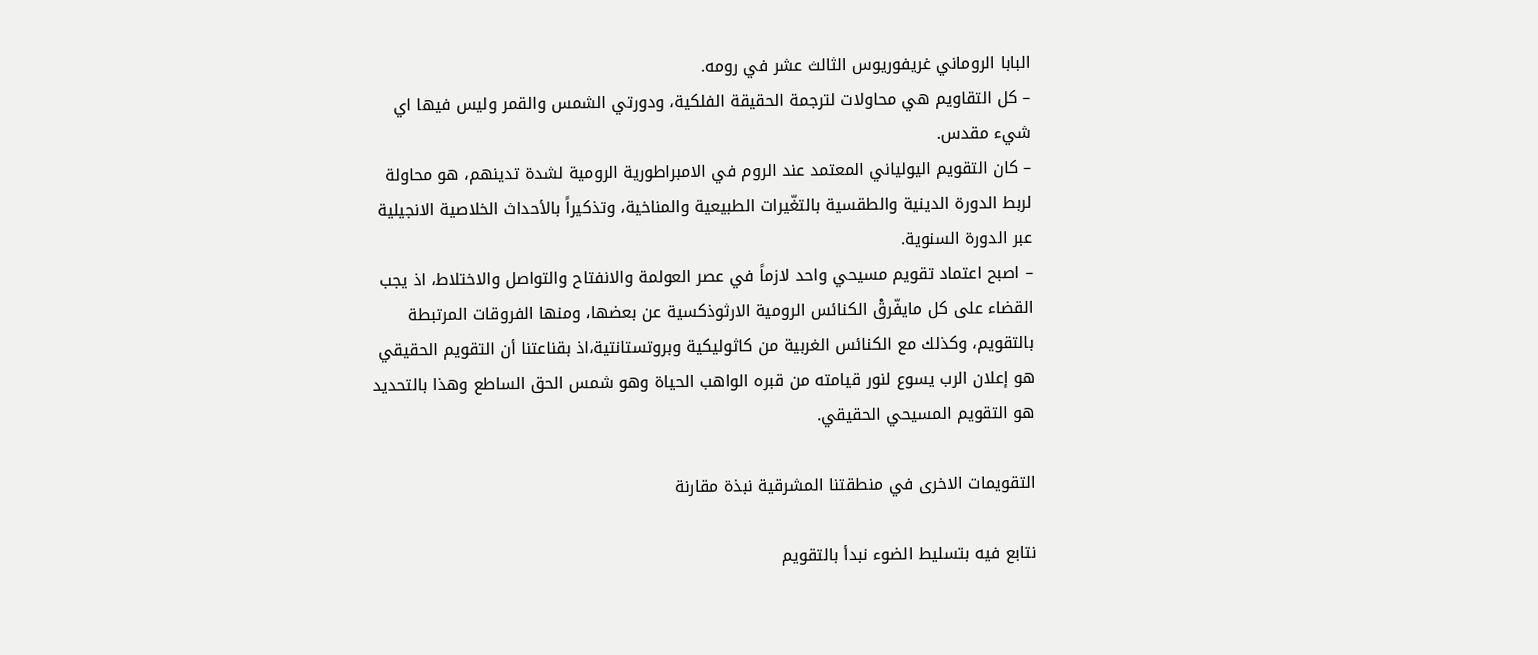البابا الروماني غريفوريوس الثالث عشر في رومه.
– كل التقاويم هي محاولات لترجمة الحقيقة الفلكية، ودورتي الشمس والقمر وليس فيها اي شيء مقدس.
– كان التقويم اليولياني المعتمد عند الروم في الامبراطورية الرومية لشدة تدينهم، هو محاولة لربط الدورة الدينية والطقسية بالتغّيرات الطبيعية والمناخية، وتذكيراً بالأحداث الخلاصية الانجيلية عبر الدورة السنوية.
– اصبح اعتماد تقويم مسيحي واحد لازماً في عصر العولمة والانفتاح والتواصل والاختلاط، اذ يجب القضاء على كل مايفّرقْ الكنائس الرومية الارثوذكسية عن بعضها، ومنها الفروقات المرتبطة بالتقويم، وكذلك مع الكنائس الغربية من كاثوليكية وبروتستانتية،اذ بقناعتنا أن التقويم الحقيقي هو إعلان الرب يسوع لنور قيامته من قبره الواهب الحياة وهو شمس الحق الساطع وهذا بالتحديد هو التقويم المسيحي الحقيقي.

التقويمات الاخرى في منطقتنا المشرقية نبذة مقارنة

نتابع فيه بتسليط الضوء نبدأ بالتقويم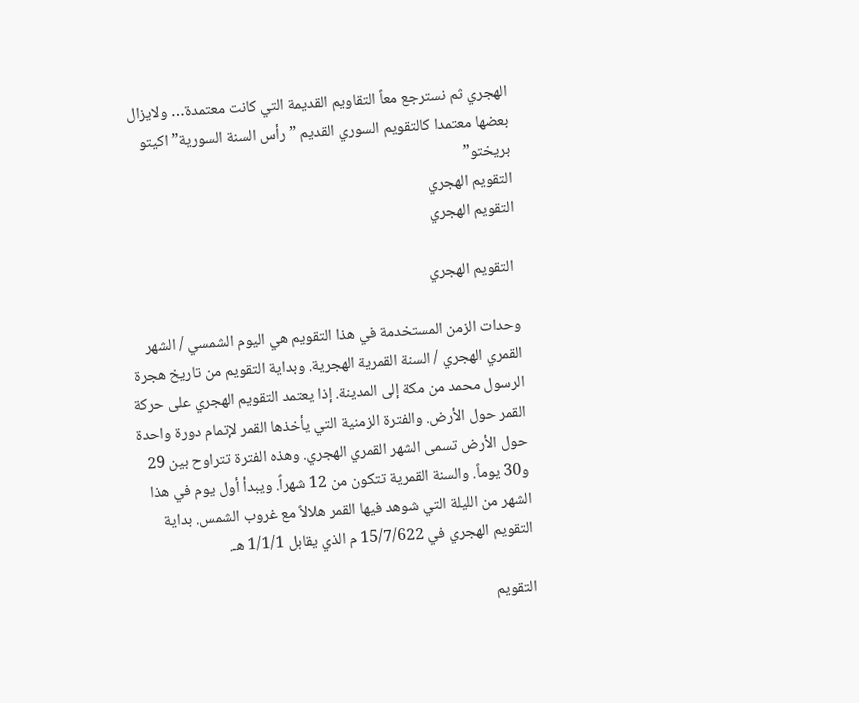الهجري ثم نسترجع معاً التقاويم القديمة التي كانت معتمدة… ولايزال بعضها معتمدا كالتقويم السوري القديم ” رأس السنة السورية” اكيتو بريختو”
التقويم الهجري
التقويم الهجري

 التقويم الهجري

وحدات الزمن المستخدمة في هذا التقويم هي اليوم الشمسي / الشهر القمري الهجري / السنة القمرية الهجرية. وبداية التقويم من تاريخ هجرة الرسول محمد من مكة إلى المدينة. إذا يعتمد التقويم الهجري على حركة القمر حول الأرض. والفترة الزمنية التي يأخذها القمر لإتمام دورة واحدة حول الأرض تسمى الشهر القمري الهجري. وهذه الفترة تتراوح بين 29 و30 يوماً. والسنة القمرية تتكون من 12 شهراً. ويبدأ أول يوم في هذا الشهر من الليلة التي شوهد فيها القمر هلالاً مع غروب الشمس. بداية التقويم الهجري في 15/7/622 م الذي يقابل 1/1/1 هـ.

التقويم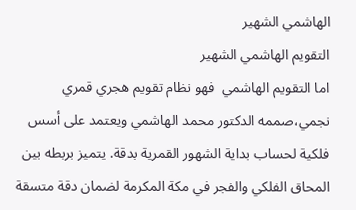الهاشمي الشهير
التقويم الهاشمي الشهير
اما التقويم الهاشمي  فهو نظام تقويم هجري قمري نجمي،صممه الدكتور محمد الهاشمي ويعتمد على أسس فلكية لحساب بداية الشهور القمرية بدقة. يتميز بربطه بين المحاق الفلكي والفجر في مكة المكرمة لضمان دقة متسقة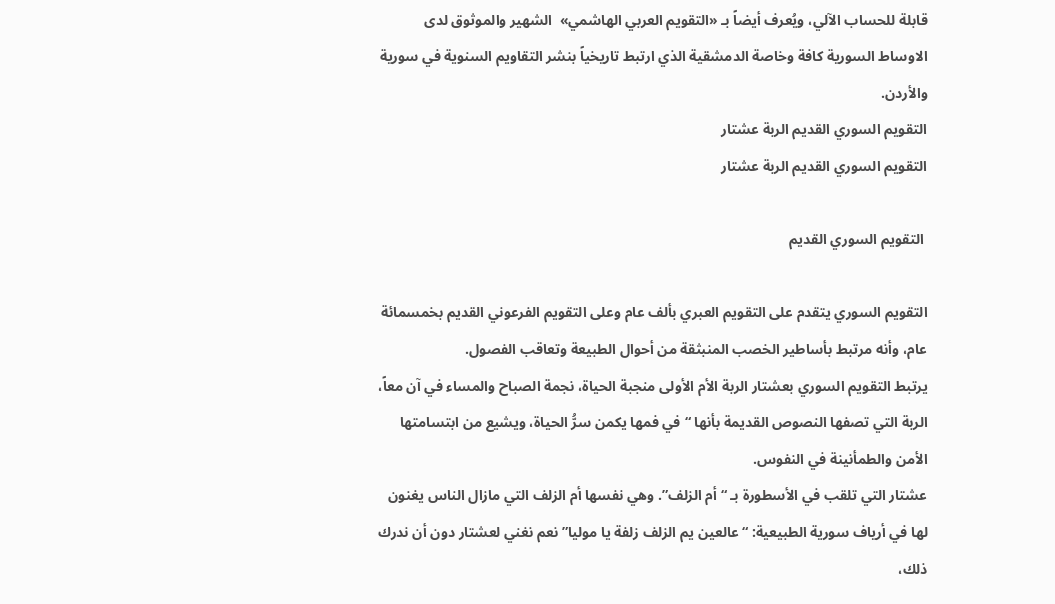قابلة للحساب الآلي، ويُعرف أيضاً بـ «التقويم العربي الهاشمي»  الشهير والموثوق لدى الاوساط السورية كافة وخاصة الدمشقية الذي ارتبط تاريخياً بنشر التقاويم السنوية في سورية والأردن.
التقويم السوري القديم الربة عشتار
التقويم السوري القديم الربة عشتار

 التقويم السوري القديم

التقويم السوري يتقدم على التقويم العبري بألف عام وعلى التقويم الفرعوني القديم بخمسمائة عام، وأنه مرتبط بأساطير الخصب المنبثقة من أحوال الطبيعة وتعاقب الفصول.
يرتبط التقويم السوري بعشتار الربة الأم الأولى منجبة الحياة، نجمة الصباح والمساء في آن معاً، الربة التي تصفها النصوص القديمة بأنها “في فمها يكمن سرُّ الحياة، ويشيع من ابتسامتها الأمن والطمأنينة في النفوس.
عشتار التي تلقب في الأسطورة بـ “أم الزلف”. وهي نفسها أم الزلف التي مازال الناس يغنون لها في أرياف سورية الطبيعية: “عالعين يم الزلف زلفة يا موليا” نعم نغني لعشتار دون أن ندرك ذلك،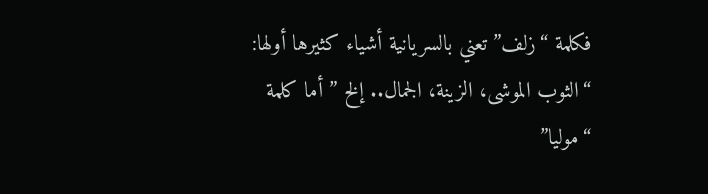فكلمة “زلف” تعني بالسريانية أشياء كثيرها أولها: “الثوب الموشى، الزينة، الجمال.. إلخ ” أما كلمة “موليا”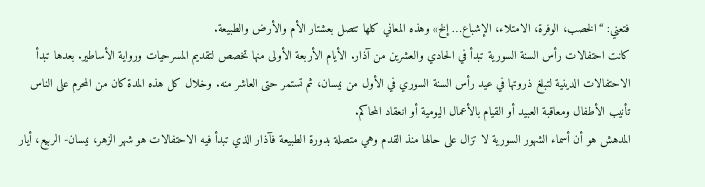فتعني: “الخصب، الوفرة، الامتلاء، الإشباع… إلخ» وهذه المعاني كلها تتصل بعشتار الأم والأرض والطبيعة.
كانت احتفالات رأس السنة السورية تبدأ في الحادي والعشرين من آذار. الأيام الأربعة الأولى منها تخصص لتقديم المسرحيات ورواية الأساطير. بعدها تبدأ الاحتفالات الدينية لتبلغ ذروتها في عيد رأس السنة السوري في الأول من نيسان، ثم تستمر حتى العاشر منه. وخلال كل هذه المدة كان من المحرم على الناس تأنيب الأطفال ومعاقبة العبيد أو القيام بالأعمال اليومية أو انعقاد المحاكم.
المدهش هو أن أسماء الشهور السورية لا تزال على حالها منذ القدم وهي متصلة بدورة الطبيعة فآذار الذي تبدأ فيه الاحتفالات هو شهر الزهر، نيسان- الربيع، أيار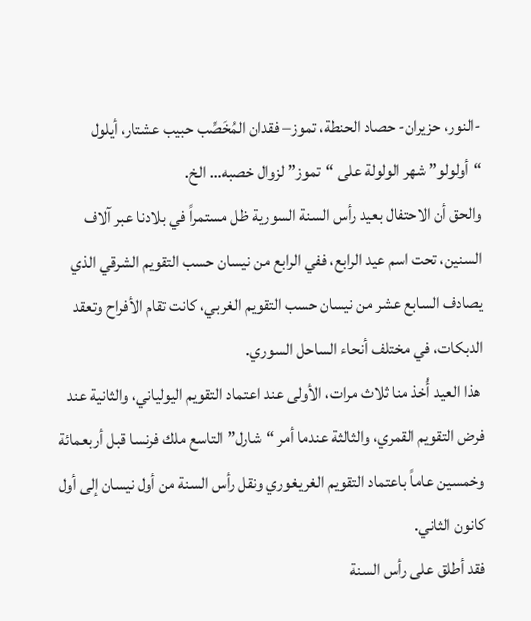-النور، حزيران- حصاد الحنطة، تموز– فقدان المُخَصِّب حبيب عشتار، أيلول “أولولو” شهر الولولة على “تموز” لزوال خصبه… الخ.
والحق أن الاحتفال بعيد رأس السنة السورية ظل مستمراً في بلادنا عبر آلاف السنين، تحت اسم عيد الرابع، ففي الرابع من نيسان حسب التقويم الشرقي الذي يصادف السابع عشر من نيسان حسب التقويم الغربي، كانت تقام الأفراح وتعقد الدبكات، في مختلف أنحاء الساحل السوري.
 هذا العيد أُخذ منا ثلاث مرات، الأولى عند اعتماد التقويم اليولياني، والثانية عند فرض التقويم القمري، والثالثة عندما أمر “شارل” التاسع ملك فرنسا قبل أربعمائة وخمسين عاماً باعتماد التقويم الغريغوري ونقل رأس السنة من أول نيسان إلى أول كانون الثاني.
فقد أطلق على رأس السنة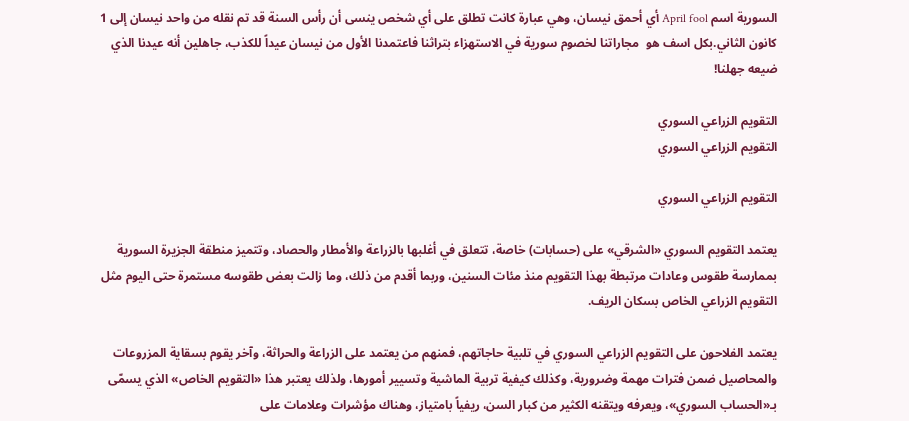السورية اسم April fool أي أحمق نيسان، وهي عبارة كانت تطلق على أي شخص ينسى أن رأس السنة قد تم نقله من واحد نيسان إلى 1 كانون الثاني.بكل اسف هو  مجاراتنا لخصوم سورية في الاستهزاء بتراثنا فاعتمدنا الأول من نيسان عيداً للكذب، جاهلين أنه عيدنا الذي ضيعه جهلنا!

التقويم الزراعي السوري
التقويم الزراعي السوري

التقويم الزراعي السوري

يعتمد التقويم السوري «الشرقي» على (حسابات) خاصة، تتعلق في أغلبها بالزراعة والأمطار والحصاد، وتتميز منطقة الجزيرة السورية بممارسة طقوس وعادات مرتبطة بهذا التقويم منذ مئات السنين، وربما أقدم من ذلك، وما زالت بعض طقوسه مستمرة حتى اليوم مثل التقويم الزراعي الخاص بسكان الريف.

يعتمد الفلاحون على التقويم الزراعي السوري في تلبية حاجاتهم، فمنهم من يعتمد على الزراعة والحراثة، وآخر يقوم بسقاية المزروعات والمحاصيل ضمن فترات مهمة وضرورية، وكذلك كيفية تربية الماشية وتسيير أمورها، ولذلك يعتبر هذا «التقويم الخاص» الذي يسمّى بـ«الحساب السوري»، ويعرفه ويتقنه الكثير من كبار السن، ريفياً بامتياز، وهناك مؤشرات وعلامات على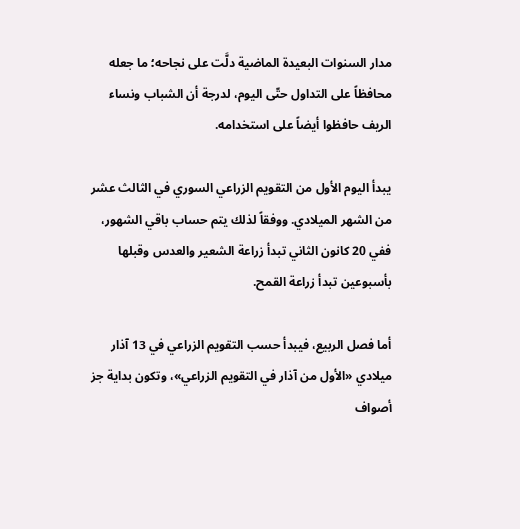مدار السنوات البعيدة الماضية دلَّت على نجاحه؛ ما جعله محافظاً على التداول حتّى اليوم، لدرجة أن الشباب ونساء الريف حافظوا أيضاً على استخدامه.

يبدأ اليوم الأول من التقويم الزراعي السوري في الثالث عشر من الشهر الميلادي. ووفقاً لذلك يتم حساب باقي الشهور، ففي 20 كانون الثاني تبدأ زراعة الشعير والعدس وقبلها بأسبوعين تبدأ زراعة القمح.

أما فصل الربيع، فيبدأ حسب التقويم الزراعي في 13 آذار ميلادي «الأول من آذار في التقويم الزراعي»، وتكون بداية جز أصواف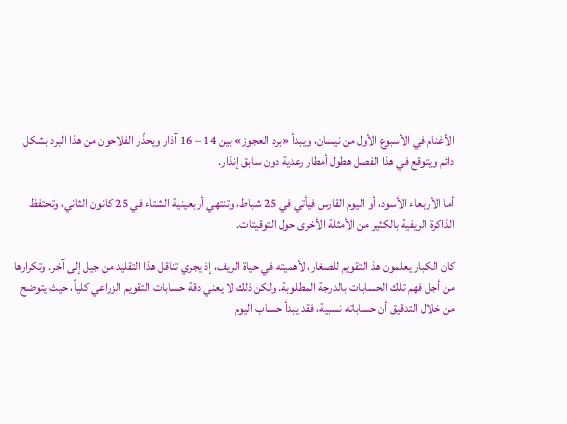الأغنام في الأسبوع الأول من نيسان، ويبدأ «برد العجوز» بين 14 – 16 آذار ويحذّر الفلاحون من هذا البرد بشكل دائم ويتوقع في هذا الفصل هطول أمطار رعدية دون سابق إنذار.

أما الأربعاء الأسود، أو اليوم القارس فيأتي في 25 شباط، وتنتهي أربعينية الشتاء في 25 كانون الثاني، وتحتفظ الذاكرة الريفية بالكثير من الأمثلة الأخرى حول التوقيتات.

كان الكبار يعلمون هذ التقويم للصغار، لأهميته في حياة الريف، إذ يجري تناقل هذا التقليد من جيل إلى آخر. وتكرارها من أجل فهم تلك الحسابات بالدرجة المطلوبة. ولكن ذلك لا يعني دقة حسابات التقويم الزراعي كلياً، حيث يتوضح من خلال التدقيق أن حساباته نسبية، فقد يبدأ حساب اليوم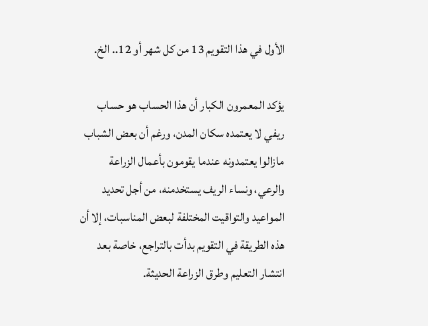الأول في هذا التقويم 13 من كل شهر أو 12.. الخ.

يؤكد المعمرون الكبار أن هذا الحساب هو حساب ريفي لا يعتمده سكان المدن، ورغم أن بعض الشباب مازالوا يعتمدونه عندما يقومون بأعمال الزراعة والرعي، ونساء الريف يستخدمنه، من أجل تحديد المواعيد والتواقيت المختلفة لبعض المناسبات، إلا أن هذه الطريقة في التقويم بدأت بالتراجع، خاصة بعد انتشار التعليم وطرق الزراعة الحديثة.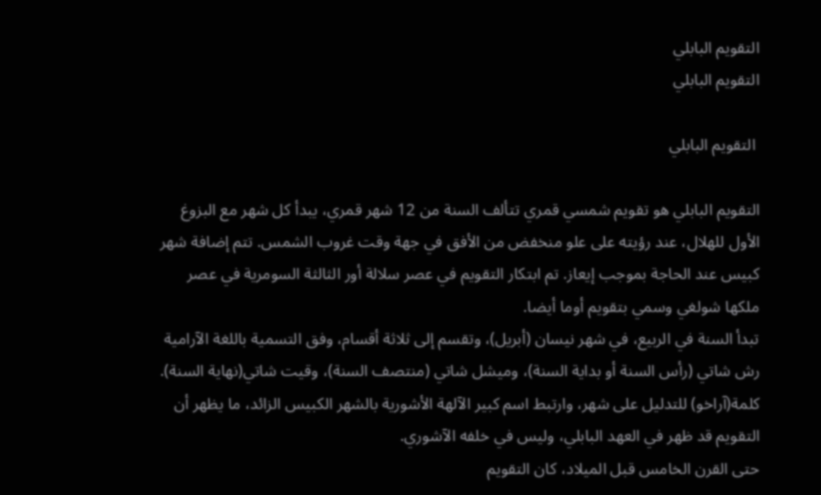التقويم البابلي
التقويم البابلي

 التقويم البابلي

التقويم البابلي هو تقويم شمسي قمري تتألف السنة من 12 شهر قمري، يبدأ كل شهر مع البزوغ الأول للهلال، عند رؤيته على علو منخفض من الأفق في جهة وقت غروب الشمس. تتم إضافة شهر كبيس عند الحاجة بموجب إيعاز. تم ابتكار التقويم في عصر سلالة أور الثالثة السومرية في عصر ملكها شولغي وسمي بتقويم أوما أيضا.
تبدأ السنة في الربيع، في شهر نيسان (أبريل)، وتقسم إلى ثلاثة أقسام، وفق التسمية باللغة الآرامية رش شاتي (رأس السنة أو بداية السنة)، وميشل شاتي (منتصف السنة)، وقيت شاتي(نهاية السنة). كلمة(آراخو) للتدليل على شهر، وارتبط اسم كبير الآلهة الأشورية بالشهر الكبيس الزائد، ما يظهر أن التقويم قد ظهر في العهد البابلي، وليس في خلفه الآشوري.
حتى القرن الخامس قبل الميلاد، كان التقويم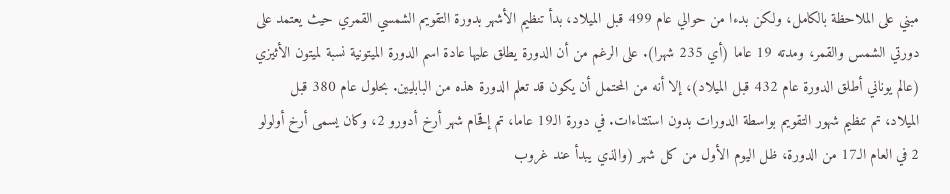مبني على الملاحظة بالكامل، ولكن بدءا من حوالي عام 499 قبل الميلاد، بدأ تنظيم الأشهر بدورة التقويم الشمسي القمري حيث يعتمد على دورتي الشمس والقمر، ومدته 19 عاما (أي 235 شهرا). على الرغم من أن الدورة يطلق عليها عادة اسم الدورة الميتونية نسبة لميتون الأثيزي (عالم يوناني أطلق الدورة عام 432 قبل الميلاد)، إلا أنه من المحتمل أن يكون قد تعلم الدورة هذه من البابليين. بحلول عام 380 قبل الميلاد، تم تنظيم شهور التقويم بواسطة الدورات بدون استثناءات. في دورة الـ19 عاما، تم إقحام شهر أرخ أدورو 2، وكان يسمى أرخ أولولو 2 في العام الـ17 من الدورة، ظل اليوم الأول من كل شهر (والذي يبدأ عند غروب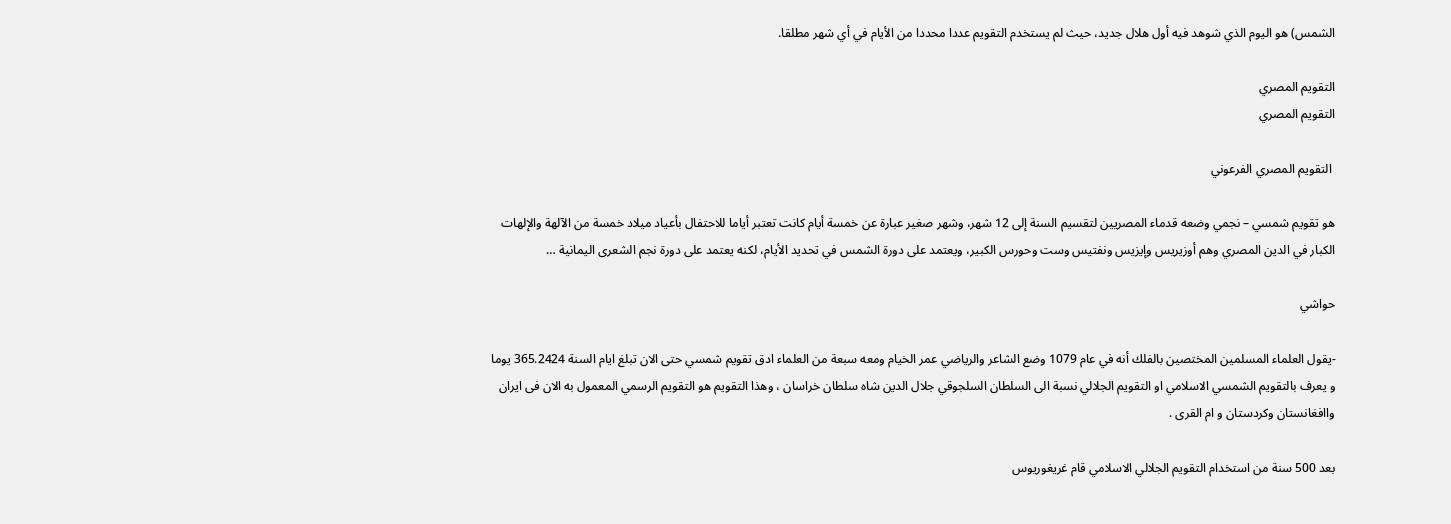الشمس) هو اليوم الذي شوهد فيه أول هلال جديد، حيث لم يستخدم التقويم عددا محددا من الأيام في أي شهر مطلقا.

التقويم المصري
التقويم المصري

 التقويم المصري الفرعوني

هو تقويم شمسي – نجمي وضعه قدماء المصريين لتقسيم السنة إلى 12 شهر، وشهر صغير عبارة عن خمسة أيام كانت تعتبر أياما للاحتفال بأعياد ميلاد خمسة من الآلهة والإلهات الكبار في الدين المصري وهم أوزيريس وإيزيس ونفتيس وست وحورس الكبير، ويعتمد على دورة الشمس في تحديد الأيام، لكنه يعتمد على دورة نجم الشعرى اليمانية …

حواشي

-يقول العلماء المسلمين المختصين بالفلك أنه في عام 1079 وضع الشاعر والرياضي عمر الخيام ومعه سبعة من العلماء ادق تقويم شمسي حتى الان تبلغ ايام السنة 365.2424 يوما و يعرف بالتقويم الشمسي الاسلامي او التقويم الجلالي نسبة الى السلطان السلجوقي جلال الدين شاه سلطان خراسان ، وهذا التقويم هو التقويم الرسمي المعمول به الان فى ايران واافغانستان وكردستان و ام القرى .

بعد 500 سنة من استخدام التقويم الجلالي الاسلامي قام غريغوريوس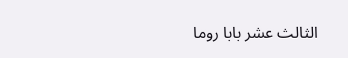الثالث عشر بابا روما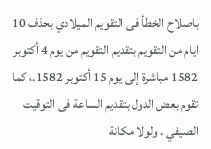باصلاح الخطأ فى التقويم الميلادي بحذف 10 ايام من التقويم بتقديم التقويم من يوم 4 أكتوبر 1582 مباشرة إلى يوم 15 أكتوبر 1582.، كما تقوم بعض الدول بتقديم الساعة فى التوقيت الصيفي . ولولا مكانة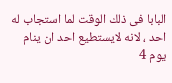البابا فى ذلك الوقت لما استجاب له احد ، لانه لايستطيع احد ان ينام يوم 4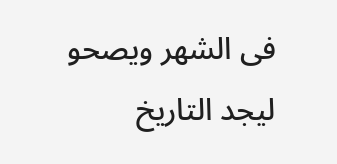فى الشهر ويصحو ليجد التاريخ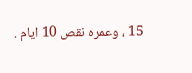15 ، وعمره نقص 10 ايام .